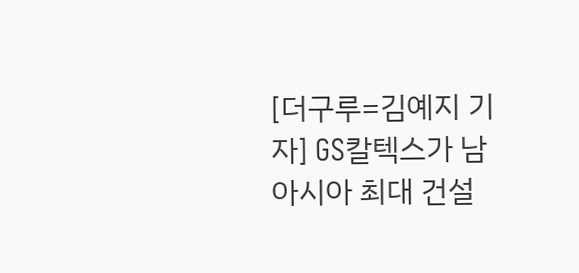[더구루=김예지 기자] GS칼텍스가 남아시아 최대 건설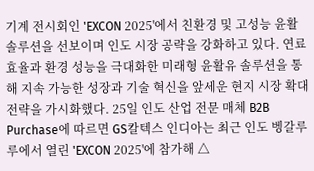기계 전시회인 'EXCON 2025'에서 친환경 및 고성능 윤활 솔루션을 선보이며 인도 시장 공략을 강화하고 있다. 연료 효율과 환경 성능을 극대화한 미래형 윤활유 솔루션을 통해 지속 가능한 성장과 기술 혁신을 앞세운 현지 시장 확대 전략을 가시화했다. 25일 인도 산업 전문 매체 B2B Purchase에 따르면 GS칼텍스 인디아는 최근 인도 벵갈루루에서 열린 'EXCON 2025'에 참가해 △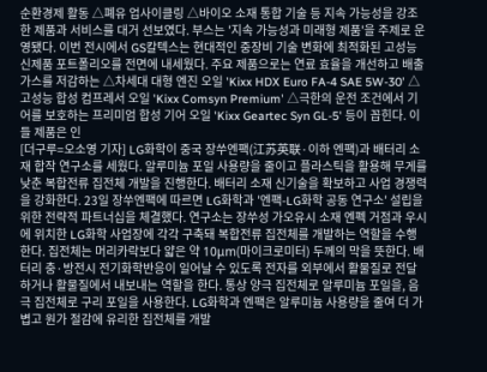순환경제 활동 △폐유 업사이클링 △바이오 소재 통합 기술 등 지속 가능성을 강조한 제품과 서비스를 대거 선보였다. 부스는 '지속 가능성과 미래형 제품'을 주제로 운영됐다. 이번 전시에서 GS칼텍스는 현대적인 중장비 기술 변화에 최적화된 고성능 신제품 포트폴리오를 전면에 내세웠다. 주요 제품으로는 연료 효율을 개선하고 배출가스를 저감하는 △차세대 대형 엔진 오일 'Kixx HDX Euro FA-4 SAE 5W-30' △고성능 합성 컴프레서 오일 'Kixx Comsyn Premium' △극한의 운전 조건에서 기어를 보호하는 프리미엄 합성 기어 오일 'Kixx Geartec Syn GL-5' 등이 꼽힌다. 이들 제품은 인
[더구루=오소영 기자] LG화학이 중국 장쑤엔팩(江苏英联·이하 엔팩)과 배터리 소재 합작 연구소를 세웠다. 알루미늄 포일 사용량을 줄이고 플라스틱을 활용해 무게를 낮춘 복합전류 집전체 개발을 진행한다. 배터리 소재 신기술을 확보하고 사업 경쟁력을 강화한다. 23일 장쑤엔팩에 따르면 LG화학과 '엔팩-LG화학 공동 연구소' 설립을 위한 전략적 파트너십을 체결했다. 연구소는 장쑤성 가오유시 소재 엔펙 거점과 우시에 위치한 LG화학 사업장에 각각 구축돼 복합전류 집전체를 개발하는 역할을 수행한다. 집전체는 머리카락보다 얇은 약 10μm(마이크로미터) 두께의 막을 뜻한다. 배터리 충·방전시 전기화학반응이 일어날 수 있도록 전자를 외부에서 활물질로 전달하거나 활물질에서 내보내는 역할을 한다. 통상 양극 집전체로 알루미늄 포일을, 음극 집전체로 구리 포일을 사용한다. LG화학과 엔팩은 알루미늄 사용량을 줄여 더 가볍고 원가 절감에 유리한 집전체를 개발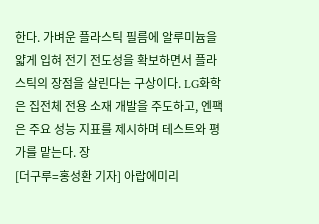한다. 가벼운 플라스틱 필름에 알루미늄을 얇게 입혀 전기 전도성을 확보하면서 플라스틱의 장점을 살린다는 구상이다. LG화학은 집전체 전용 소재 개발을 주도하고, 엔팩은 주요 성능 지표를 제시하며 테스트와 평가를 맡는다. 장
[더구루=홍성환 기자] 아랍에미리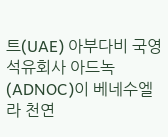트(UAE) 아부다비 국영석유회사 아드녹(ADNOC)이 베네수엘라 천연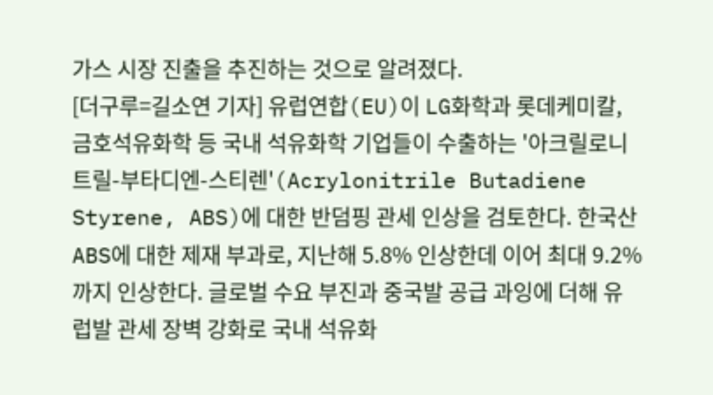가스 시장 진출을 추진하는 것으로 알려졌다.
[더구루=길소연 기자] 유럽연합(EU)이 LG화학과 롯데케미칼, 금호석유화학 등 국내 석유화학 기업들이 수출하는 '아크릴로니트릴-부타디엔-스티렌'(Acrylonitrile Butadiene Styrene, ABS)에 대한 반덤핑 관세 인상을 검토한다. 한국산 ABS에 대한 제재 부과로, 지난해 5.8% 인상한데 이어 최대 9.2%까지 인상한다. 글로벌 수요 부진과 중국발 공급 과잉에 더해 유럽발 관세 장벽 강화로 국내 석유화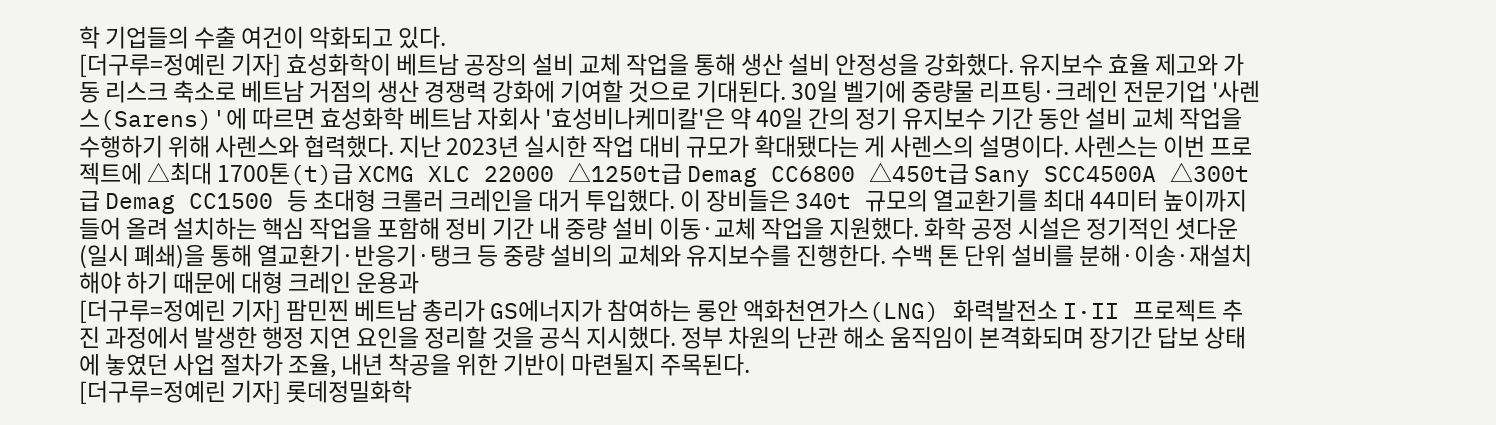학 기업들의 수출 여건이 악화되고 있다.
[더구루=정예린 기자] 효성화학이 베트남 공장의 설비 교체 작업을 통해 생산 설비 안정성을 강화했다. 유지보수 효율 제고와 가동 리스크 축소로 베트남 거점의 생산 경쟁력 강화에 기여할 것으로 기대된다. 30일 벨기에 중량물 리프팅·크레인 전문기업 '사렌스(Sarens)'에 따르면 효성화학 베트남 자회사 '효성비나케미칼'은 약 40일 간의 정기 유지보수 기간 동안 설비 교체 작업을 수행하기 위해 사렌스와 협력했다. 지난 2023년 실시한 작업 대비 규모가 확대됐다는 게 사렌스의 설명이다. 사렌스는 이번 프로젝트에 △최대 1700톤(t)급 XCMG XLC 22000 △1250t급 Demag CC6800 △450t급 Sany SCC4500A △300t급 Demag CC1500 등 초대형 크롤러 크레인을 대거 투입했다. 이 장비들은 340t 규모의 열교환기를 최대 44미터 높이까지 들어 올려 설치하는 핵심 작업을 포함해 정비 기간 내 중량 설비 이동·교체 작업을 지원했다. 화학 공정 시설은 정기적인 셧다운(일시 폐쇄)을 통해 열교환기·반응기·탱크 등 중량 설비의 교체와 유지보수를 진행한다. 수백 톤 단위 설비를 분해·이송·재설치해야 하기 때문에 대형 크레인 운용과
[더구루=정예린 기자] 팜민찐 베트남 총리가 GS에너지가 참여하는 롱안 액화천연가스(LNG) 화력발전소 I·II 프로젝트 추진 과정에서 발생한 행정 지연 요인을 정리할 것을 공식 지시했다. 정부 차원의 난관 해소 움직임이 본격화되며 장기간 답보 상태에 놓였던 사업 절차가 조율, 내년 착공을 위한 기반이 마련될지 주목된다.
[더구루=정예린 기자] 롯데정밀화학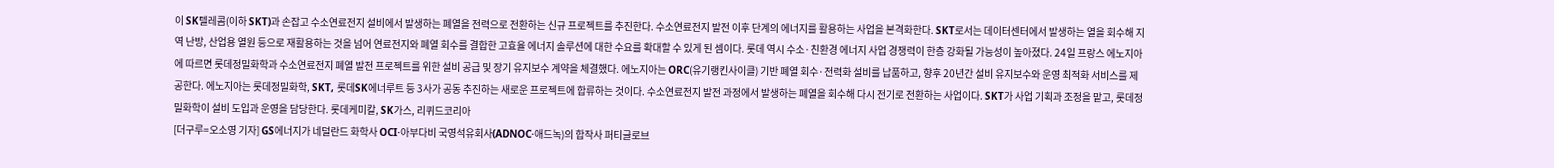이 SK텔레콤(이하 SKT)과 손잡고 수소연료전지 설비에서 발생하는 폐열을 전력으로 전환하는 신규 프로젝트를 추진한다. 수소연료전지 발전 이후 단계의 에너지를 활용하는 사업을 본격화한다. SKT로서는 데이터센터에서 발생하는 열을 회수해 지역 난방, 산업용 열원 등으로 재활용하는 것을 넘어 연료전지와 폐열 회수를 결합한 고효율 에너지 솔루션에 대한 수요를 확대할 수 있게 된 셈이다. 롯데 역시 수소·친환경 에너지 사업 경쟁력이 한층 강화될 가능성이 높아졌다. 24일 프랑스 에노지아에 따르면 롯데정밀화학과 수소연료전지 폐열 발전 프로젝트를 위한 설비 공급 및 장기 유지보수 계약을 체결했다. 에노지아는 ORC(유기랭킨사이클) 기반 폐열 회수·전력화 설비를 납품하고, 향후 20년간 설비 유지보수와 운영 최적화 서비스를 제공한다. 에노지아는 롯데정밀화학, SKT, 롯데SK에너루트 등 3사가 공동 추진하는 새로운 프로젝트에 합류하는 것이다. 수소연료전지 발전 과정에서 발생하는 폐열을 회수해 다시 전기로 전환하는 사업이다. SKT가 사업 기획과 조정을 맡고, 롯데정밀화학이 설비 도입과 운영을 담당한다. 롯데케미칼, SK가스, 리퀴드코리아
[더구루=오소영 기자] GS에너지가 네덜란드 화학사 OCI·아부다비 국영석유회사(ADNOC·애드녹)의 합작사 퍼티글로브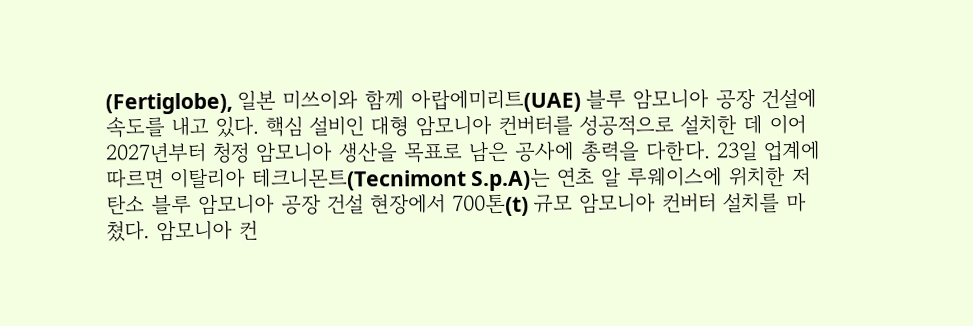(Fertiglobe), 일본 미쓰이와 함께 아랍에미리트(UAE) 블루 암모니아 공장 건설에 속도를 내고 있다. 핵심 설비인 대형 암모니아 컨버터를 성공적으로 설치한 데 이어 2027년부터 청정 암모니아 생산을 목표로 남은 공사에 총력을 다한다. 23일 업계에 따르면 이탈리아 테크니몬트(Tecnimont S.p.A)는 연초 알 루웨이스에 위치한 저탄소 블루 암모니아 공장 건설 현장에서 700톤(t) 규모 암모니아 컨버터 설치를 마쳤다. 암모니아 컨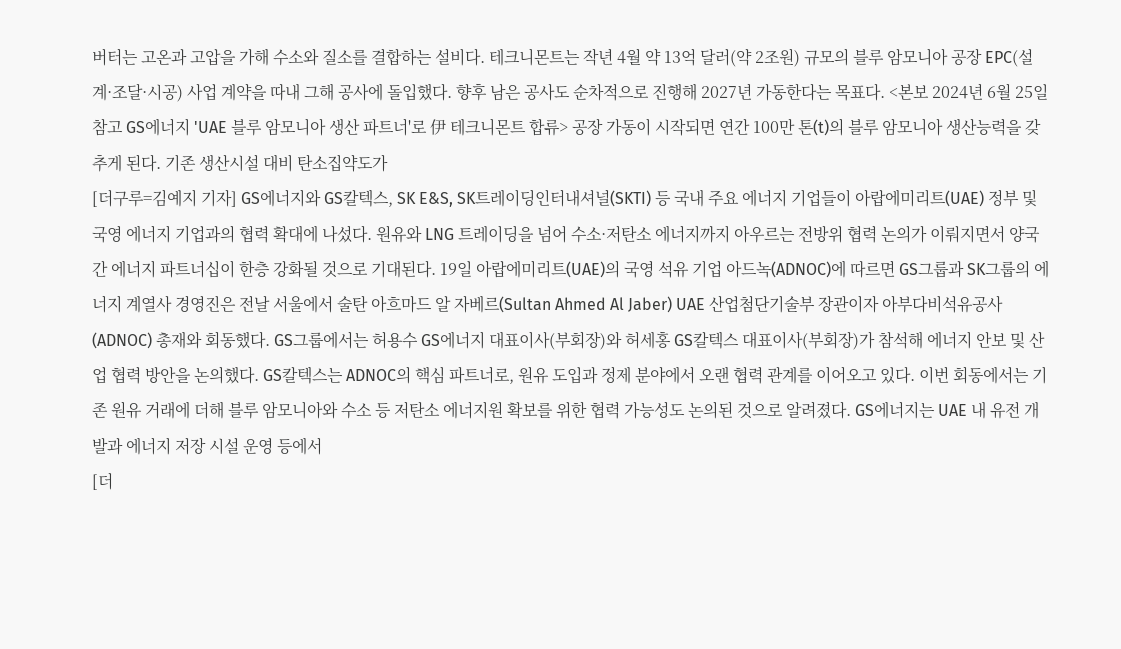버터는 고온과 고압을 가해 수소와 질소를 결합하는 설비다. 테크니몬트는 작년 4월 약 13억 달러(약 2조원) 규모의 블루 암모니아 공장 EPC(설계·조달·시공) 사업 계약을 따내 그해 공사에 돌입했다. 향후 남은 공사도 순차적으로 진행해 2027년 가동한다는 목표다. <본보 2024년 6월 25일 참고 GS에너지 'UAE 블루 암모니아 생산 파트너'로 伊 테크니몬트 합류> 공장 가동이 시작되면 연간 100만 톤(t)의 블루 암모니아 생산능력을 갖추게 된다. 기존 생산시설 대비 탄소집약도가
[더구루=김예지 기자] GS에너지와 GS칼텍스, SK E&S, SK트레이딩인터내셔널(SKTI) 등 국내 주요 에너지 기업들이 아랍에미리트(UAE) 정부 및 국영 에너지 기업과의 협력 확대에 나섰다. 원유와 LNG 트레이딩을 넘어 수소·저탄소 에너지까지 아우르는 전방위 협력 논의가 이뤄지면서 양국 간 에너지 파트너십이 한층 강화될 것으로 기대된다. 19일 아랍에미리트(UAE)의 국영 석유 기업 아드녹(ADNOC)에 따르면 GS그룹과 SK그룹의 에너지 계열사 경영진은 전날 서울에서 술탄 아흐마드 알 자베르(Sultan Ahmed Al Jaber) UAE 산업첨단기술부 장관이자 아부다비석유공사(ADNOC) 총재와 회동했다. GS그룹에서는 허용수 GS에너지 대표이사(부회장)와 허세홍 GS칼텍스 대표이사(부회장)가 참석해 에너지 안보 및 산업 협력 방안을 논의했다. GS칼텍스는 ADNOC의 핵심 파트너로, 원유 도입과 정제 분야에서 오랜 협력 관계를 이어오고 있다. 이번 회동에서는 기존 원유 거래에 더해 블루 암모니아와 수소 등 저탄소 에너지원 확보를 위한 협력 가능성도 논의된 것으로 알려졌다. GS에너지는 UAE 내 유전 개발과 에너지 저장 시설 운영 등에서
[더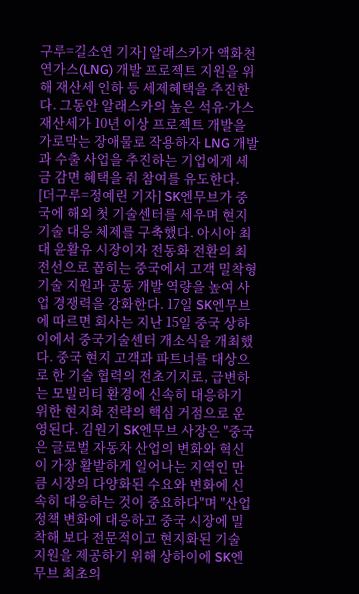구루=길소연 기자] 알래스카가 액화천연가스(LNG) 개발 프로젝트 지원을 위해 재산세 인하 등 세제혜택을 추진한다. 그동안 알래스카의 높은 석유·가스 재산세가 10년 이상 프로젝트 개발을 가로막는 장애물로 작용하자 LNG 개발과 수출 사업을 추진하는 기업에게 세금 감면 혜택을 줘 참여를 유도한다.
[더구루=정예린 기자] SK엔무브가 중국에 해외 첫 기술센터를 세우며 현지 기술 대응 체제를 구축했다. 아시아 최대 윤활유 시장이자 전동화 전환의 최전선으로 꼽히는 중국에서 고객 밀착형 기술 지원과 공동 개발 역량을 높여 사업 경쟁력을 강화한다. 17일 SK엔무브에 따르면 회사는 지난 15일 중국 상하이에서 중국기술센터 개소식을 개최했다. 중국 현지 고객과 파트너를 대상으로 한 기술 협력의 전초기지로, 급변하는 모빌리티 환경에 신속히 대응하기 위한 현지화 전략의 핵심 거점으로 운영된다. 김원기 SK엔무브 사장은 "중국은 글로벌 자동차 산업의 변화와 혁신이 가장 활발하게 일어나는 지역인 만큼 시장의 다양화된 수요와 변화에 신속히 대응하는 것이 중요하다"며 "산업 정책 변화에 대응하고 중국 시장에 밀착해 보다 전문적이고 현지화된 기술 지원을 제공하기 위해 상하이에 SK엔무브 최초의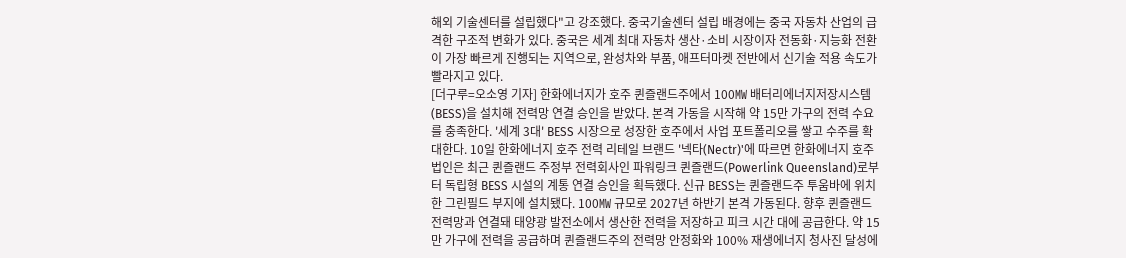해외 기술센터를 설립했다"고 강조했다. 중국기술센터 설립 배경에는 중국 자동차 산업의 급격한 구조적 변화가 있다. 중국은 세계 최대 자동차 생산·소비 시장이자 전동화·지능화 전환이 가장 빠르게 진행되는 지역으로, 완성차와 부품, 애프터마켓 전반에서 신기술 적용 속도가 빨라지고 있다.
[더구루=오소영 기자] 한화에너지가 호주 퀸즐랜드주에서 100㎿ 배터리에너지저장시스템(BESS)을 설치해 전력망 연결 승인을 받았다. 본격 가동을 시작해 약 15만 가구의 전력 수요를 충족한다. '세계 3대' BESS 시장으로 성장한 호주에서 사업 포트폴리오를 쌓고 수주를 확대한다. 10일 한화에너지 호주 전력 리테일 브랜드 '넥타(Nectr)'에 따르면 한화에너지 호주법인은 최근 퀸즐랜드 주정부 전력회사인 파워링크 퀸즐랜드(Powerlink Queensland)로부터 독립형 BESS 시설의 계통 연결 승인을 획득했다. 신규 BESS는 퀸즐랜드주 투움바에 위치한 그린필드 부지에 설치됐다. 100㎿ 규모로 2027년 하반기 본격 가동된다. 향후 퀸즐랜드 전력망과 연결돼 태양광 발전소에서 생산한 전력을 저장하고 피크 시간 대에 공급한다. 약 15만 가구에 전력을 공급하며 퀸즐랜드주의 전력망 안정화와 100% 재생에너지 청사진 달성에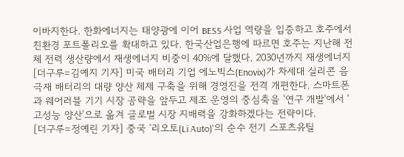이바지한다. 한화에너지는 태양광에 이어 BESS 사업 역량을 입증하고 호주에서 친환경 포트폴리오를 확대하고 있다. 한국산업은행에 따르면 호주는 지난해 전체 전력 생산량에서 재생에너지 비중이 40%에 달했다. 2030년까지 재생에너지
[더구루=김예지 기자] 미국 배터리 기업 에노빅스(Enovix)가 차세대 실리콘 음극재 배터리의 대량 양산 체제 구축을 위해 경영진을 전격 개편한다. 스마트폰과 웨어러블 기기 시장 공략을 앞두고 제조 운영의 중심축을 '연구 개발'에서 '고성능 양산'으로 옮겨 글로벌 시장 지배력을 강화하겠다는 전략이다.
[더구루=정예린 기자] 중국 '리오토(Li Auto)'의 순수 전기 스포츠유틸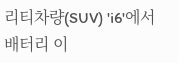리티차량(SUV) 'i6'에서 배터리 이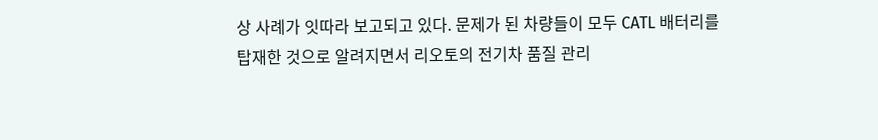상 사례가 잇따라 보고되고 있다. 문제가 된 차량들이 모두 CATL 배터리를 탑재한 것으로 알려지면서 리오토의 전기차 품질 관리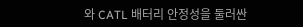와 CATL 배터리 안정성을 둘러싼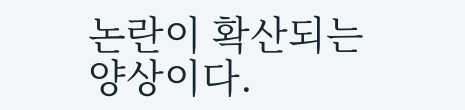논란이 확산되는 양상이다.